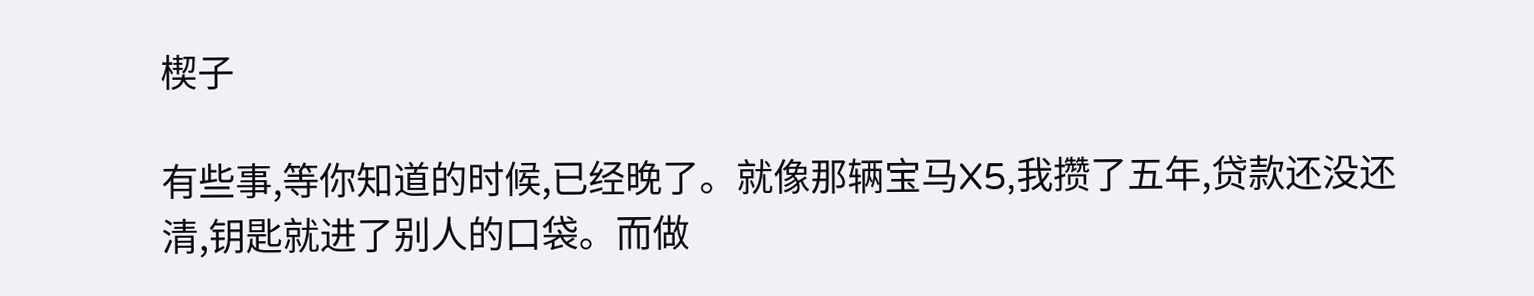楔子

有些事,等你知道的时候,已经晚了。就像那辆宝马X5,我攒了五年,贷款还没还清,钥匙就进了别人的口袋。而做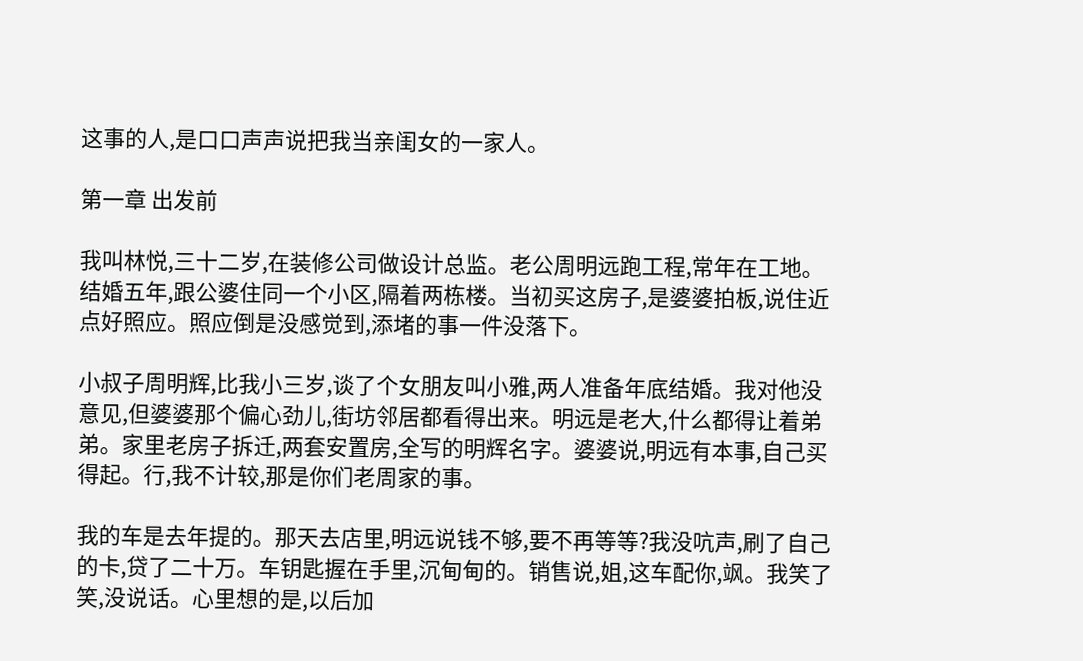这事的人,是口口声声说把我当亲闺女的一家人。

第一章 出发前

我叫林悦,三十二岁,在装修公司做设计总监。老公周明远跑工程,常年在工地。结婚五年,跟公婆住同一个小区,隔着两栋楼。当初买这房子,是婆婆拍板,说住近点好照应。照应倒是没感觉到,添堵的事一件没落下。

小叔子周明辉,比我小三岁,谈了个女朋友叫小雅,两人准备年底结婚。我对他没意见,但婆婆那个偏心劲儿,街坊邻居都看得出来。明远是老大,什么都得让着弟弟。家里老房子拆迁,两套安置房,全写的明辉名字。婆婆说,明远有本事,自己买得起。行,我不计较,那是你们老周家的事。

我的车是去年提的。那天去店里,明远说钱不够,要不再等等?我没吭声,刷了自己的卡,贷了二十万。车钥匙握在手里,沉甸甸的。销售说,姐,这车配你,飒。我笑了笑,没说话。心里想的是,以后加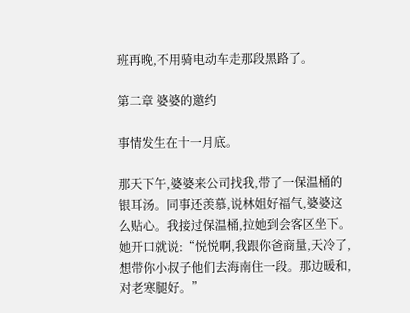班再晚,不用骑电动车走那段黑路了。

第二章 婆婆的邀约

事情发生在十一月底。

那天下午,婆婆来公司找我,带了一保温桶的银耳汤。同事还羡慕,说林姐好福气,婆婆这么贴心。我接过保温桶,拉她到会客区坐下。她开口就说:“悦悦啊,我跟你爸商量,天冷了,想带你小叔子他们去海南住一段。那边暖和,对老寒腿好。”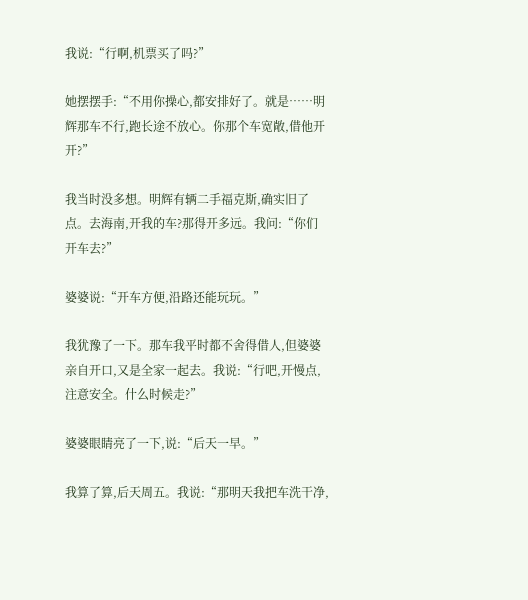我说:“行啊,机票买了吗?”

她摆摆手:“不用你操心,都安排好了。就是……明辉那车不行,跑长途不放心。你那个车宽敞,借他开开?”

我当时没多想。明辉有辆二手福克斯,确实旧了点。去海南,开我的车?那得开多远。我问:“你们开车去?”

婆婆说:“开车方便,沿路还能玩玩。”

我犹豫了一下。那车我平时都不舍得借人,但婆婆亲自开口,又是全家一起去。我说:“行吧,开慢点,注意安全。什么时候走?”

婆婆眼睛亮了一下,说:“后天一早。”

我算了算,后天周五。我说:“那明天我把车洗干净,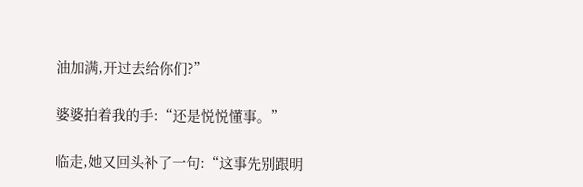油加满,开过去给你们?”

婆婆拍着我的手:“还是悦悦懂事。”

临走,她又回头补了一句:“这事先别跟明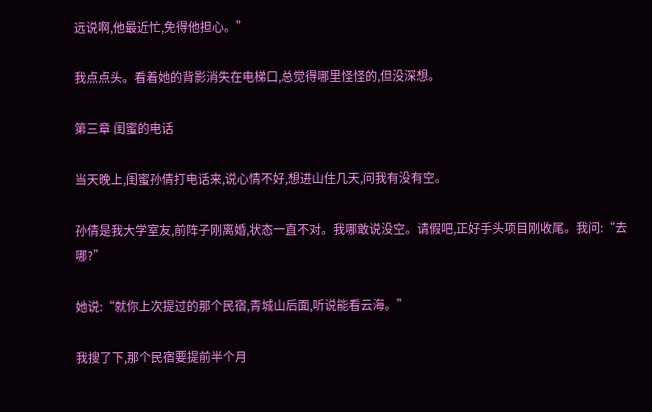远说啊,他最近忙,免得他担心。”

我点点头。看着她的背影消失在电梯口,总觉得哪里怪怪的,但没深想。

第三章 闺蜜的电话

当天晚上,闺蜜孙倩打电话来,说心情不好,想进山住几天,问我有没有空。

孙倩是我大学室友,前阵子刚离婚,状态一直不对。我哪敢说没空。请假吧,正好手头项目刚收尾。我问:“去哪?”

她说:“就你上次提过的那个民宿,青城山后面,听说能看云海。”

我搜了下,那个民宿要提前半个月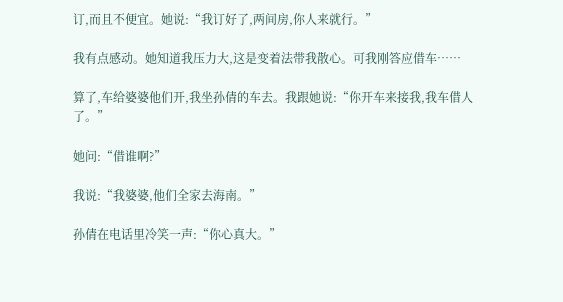订,而且不便宜。她说:“我订好了,两间房,你人来就行。”

我有点感动。她知道我压力大,这是变着法带我散心。可我刚答应借车……

算了,车给婆婆他们开,我坐孙倩的车去。我跟她说:“你开车来接我,我车借人了。”

她问:“借谁啊?”

我说:“我婆婆,他们全家去海南。”

孙倩在电话里冷笑一声:“你心真大。”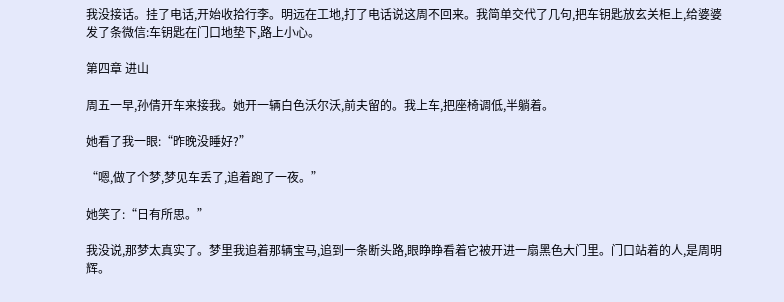我没接话。挂了电话,开始收拾行李。明远在工地,打了电话说这周不回来。我简单交代了几句,把车钥匙放玄关柜上,给婆婆发了条微信:车钥匙在门口地垫下,路上小心。

第四章 进山

周五一早,孙倩开车来接我。她开一辆白色沃尔沃,前夫留的。我上车,把座椅调低,半躺着。

她看了我一眼:“昨晚没睡好?”

“嗯,做了个梦,梦见车丢了,追着跑了一夜。”

她笑了:“日有所思。”

我没说,那梦太真实了。梦里我追着那辆宝马,追到一条断头路,眼睁睁看着它被开进一扇黑色大门里。门口站着的人,是周明辉。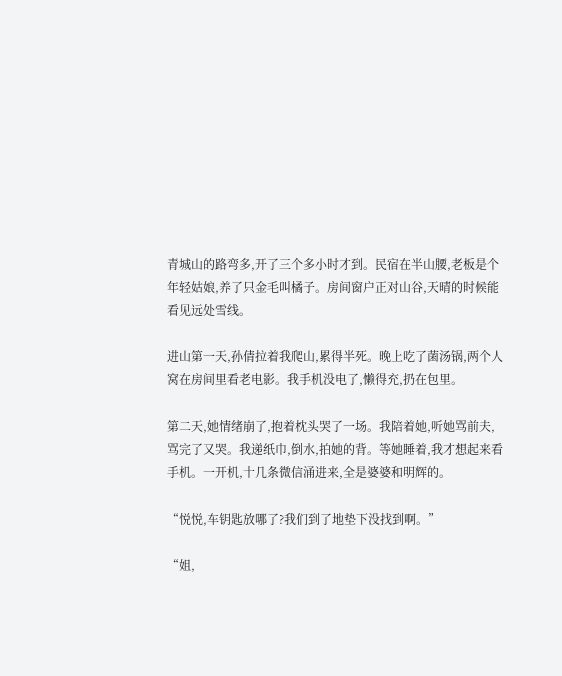青城山的路弯多,开了三个多小时才到。民宿在半山腰,老板是个年轻姑娘,养了只金毛叫橘子。房间窗户正对山谷,天晴的时候能看见远处雪线。

进山第一天,孙倩拉着我爬山,累得半死。晚上吃了菌汤锅,两个人窝在房间里看老电影。我手机没电了,懒得充,扔在包里。

第二天,她情绪崩了,抱着枕头哭了一场。我陪着她,听她骂前夫,骂完了又哭。我递纸巾,倒水,拍她的背。等她睡着,我才想起来看手机。一开机,十几条微信涌进来,全是婆婆和明辉的。

“悦悦,车钥匙放哪了?我们到了地垫下没找到啊。”

“姐,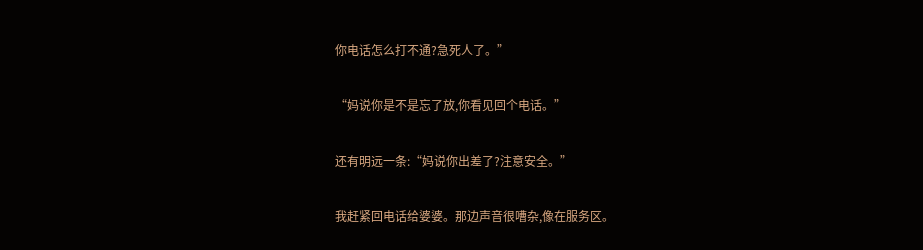你电话怎么打不通?急死人了。”

“妈说你是不是忘了放,你看见回个电话。”

还有明远一条:“妈说你出差了?注意安全。”

我赶紧回电话给婆婆。那边声音很嘈杂,像在服务区。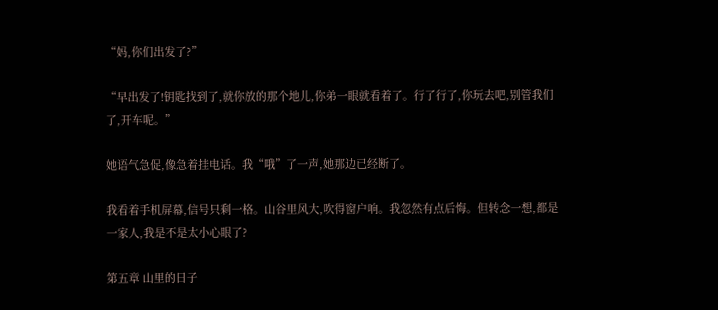“妈,你们出发了?”

“早出发了!钥匙找到了,就你放的那个地儿,你弟一眼就看着了。行了行了,你玩去吧,别管我们了,开车呢。”

她语气急促,像急着挂电话。我“哦”了一声,她那边已经断了。

我看着手机屏幕,信号只剩一格。山谷里风大,吹得窗户响。我忽然有点后悔。但转念一想,都是一家人,我是不是太小心眼了?

第五章 山里的日子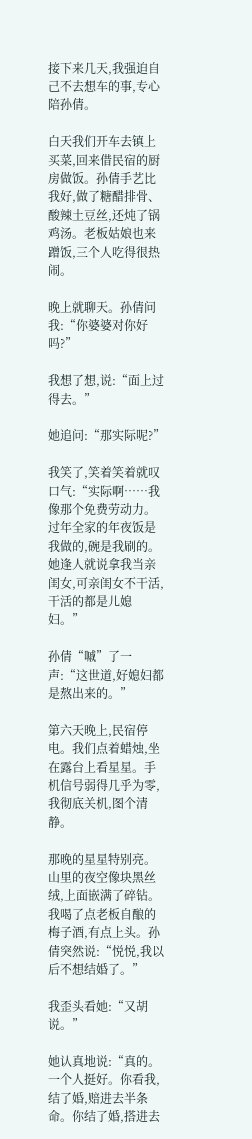接下来几天,我强迫自己不去想车的事,专心陪孙倩。

白天我们开车去镇上买菜,回来借民宿的厨房做饭。孙倩手艺比我好,做了糖醋排骨、酸辣土豆丝,还炖了锅鸡汤。老板姑娘也来蹭饭,三个人吃得很热闹。

晚上就聊天。孙倩问我:“你婆婆对你好吗?”

我想了想,说:“面上过得去。”

她追问:“那实际呢?”

我笑了,笑着笑着就叹口气:“实际啊……我像那个免费劳动力。过年全家的年夜饭是我做的,碗是我刷的。她逢人就说拿我当亲闺女,可亲闺女不干活,干活的都是儿媳妇。”

孙倩“嘁”了一声:“这世道,好媳妇都是熬出来的。”

第六天晚上,民宿停电。我们点着蜡烛,坐在露台上看星星。手机信号弱得几乎为零,我彻底关机,图个清静。

那晚的星星特别亮。山里的夜空像块黑丝绒,上面嵌满了碎钻。我喝了点老板自酿的梅子酒,有点上头。孙倩突然说:“悦悦,我以后不想结婚了。”

我歪头看她:“又胡说。”

她认真地说:“真的。一个人挺好。你看我,结了婚,赔进去半条命。你结了婚,搭进去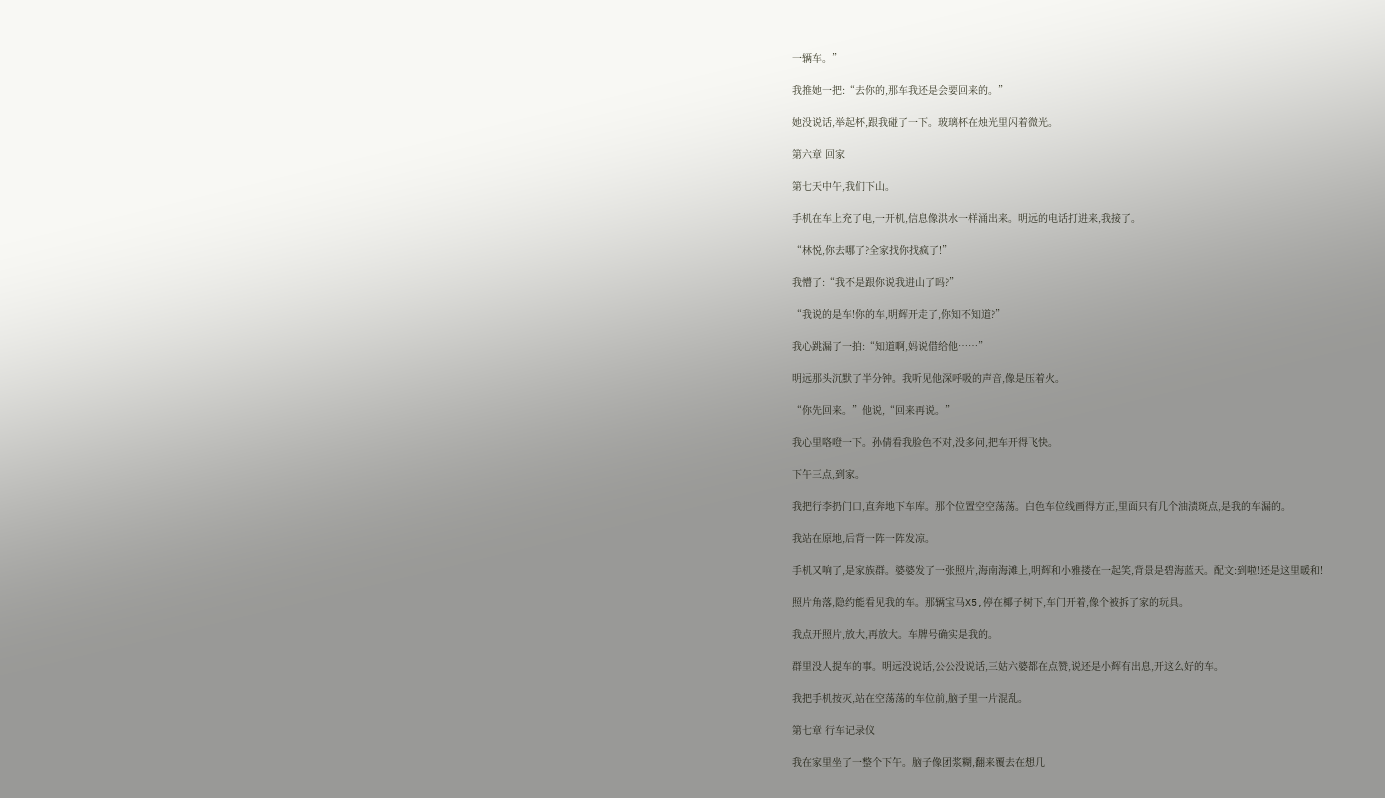一辆车。”

我推她一把:“去你的,那车我还是会要回来的。”

她没说话,举起杯,跟我碰了一下。玻璃杯在烛光里闪着微光。

第六章 回家

第七天中午,我们下山。

手机在车上充了电,一开机,信息像洪水一样涌出来。明远的电话打进来,我接了。

“林悦,你去哪了?全家找你找疯了!”

我懵了:“我不是跟你说我进山了吗?”

“我说的是车!你的车,明辉开走了,你知不知道?”

我心跳漏了一拍:“知道啊,妈说借给他……”

明远那头沉默了半分钟。我听见他深呼吸的声音,像是压着火。

“你先回来。”他说,“回来再说。”

我心里咯噔一下。孙倩看我脸色不对,没多问,把车开得飞快。

下午三点,到家。

我把行李扔门口,直奔地下车库。那个位置空空荡荡。白色车位线画得方正,里面只有几个油渍斑点,是我的车漏的。

我站在原地,后背一阵一阵发凉。

手机又响了,是家族群。婆婆发了一张照片,海南海滩上,明辉和小雅搂在一起笑,背景是碧海蓝天。配文:到啦!还是这里暖和!

照片角落,隐约能看见我的车。那辆宝马X5,停在椰子树下,车门开着,像个被拆了家的玩具。

我点开照片,放大,再放大。车牌号确实是我的。

群里没人提车的事。明远没说话,公公没说话,三姑六婆都在点赞,说还是小辉有出息,开这么好的车。

我把手机按灭,站在空荡荡的车位前,脑子里一片混乱。

第七章 行车记录仪

我在家里坐了一整个下午。脑子像团浆糊,翻来覆去在想几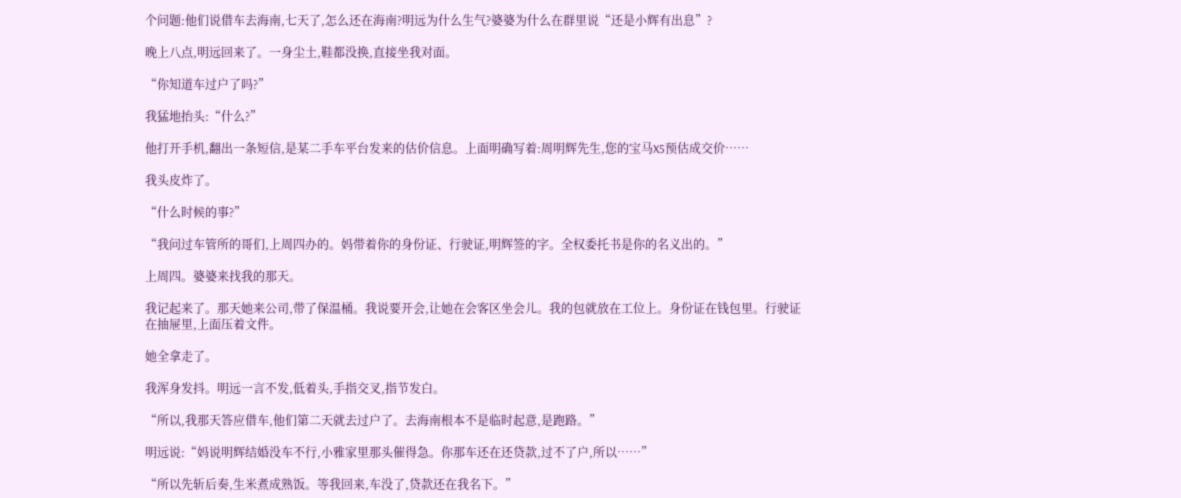个问题:他们说借车去海南,七天了,怎么还在海南?明远为什么生气?婆婆为什么在群里说“还是小辉有出息”?

晚上八点,明远回来了。一身尘土,鞋都没换,直接坐我对面。

“你知道车过户了吗?”

我猛地抬头:“什么?”

他打开手机,翻出一条短信,是某二手车平台发来的估价信息。上面明确写着:周明辉先生,您的宝马X5预估成交价……

我头皮炸了。

“什么时候的事?”

“我问过车管所的哥们,上周四办的。妈带着你的身份证、行驶证,明辉签的字。全权委托书是你的名义出的。”

上周四。婆婆来找我的那天。

我记起来了。那天她来公司,带了保温桶。我说要开会,让她在会客区坐会儿。我的包就放在工位上。身份证在钱包里。行驶证在抽屉里,上面压着文件。

她全拿走了。

我浑身发抖。明远一言不发,低着头,手指交叉,指节发白。

“所以,我那天答应借车,他们第二天就去过户了。去海南根本不是临时起意,是跑路。”

明远说:“妈说明辉结婚没车不行,小雅家里那头催得急。你那车还在还贷款,过不了户,所以……”

“所以先斩后奏,生米煮成熟饭。等我回来,车没了,贷款还在我名下。”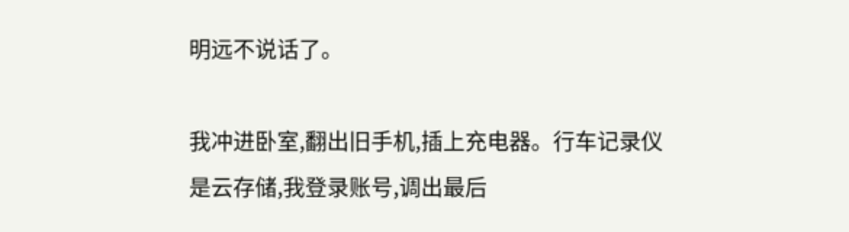明远不说话了。

我冲进卧室,翻出旧手机,插上充电器。行车记录仪是云存储,我登录账号,调出最后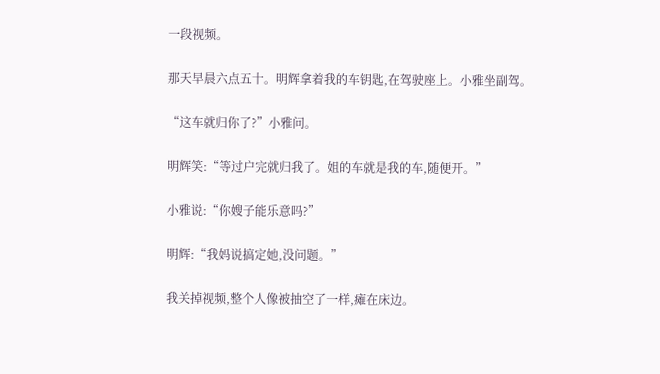一段视频。

那天早晨六点五十。明辉拿着我的车钥匙,在驾驶座上。小雅坐副驾。

“这车就归你了?”小雅问。

明辉笑:“等过户完就归我了。姐的车就是我的车,随便开。”

小雅说:“你嫂子能乐意吗?”

明辉:“我妈说搞定她,没问题。”

我关掉视频,整个人像被抽空了一样,瘫在床边。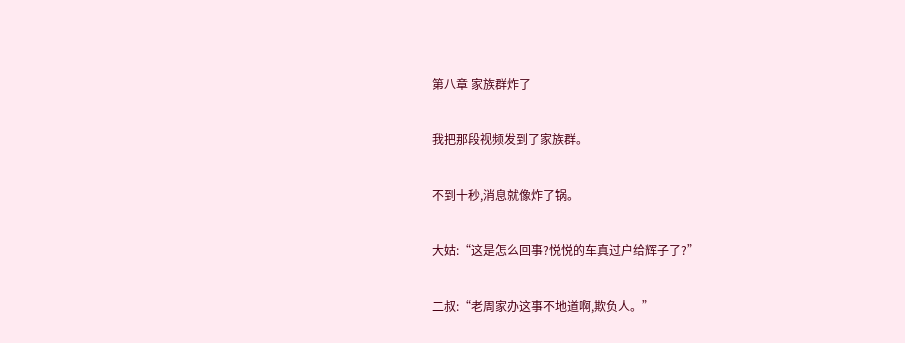第八章 家族群炸了

我把那段视频发到了家族群。

不到十秒,消息就像炸了锅。

大姑:“这是怎么回事?悦悦的车真过户给辉子了?”

二叔:“老周家办这事不地道啊,欺负人。”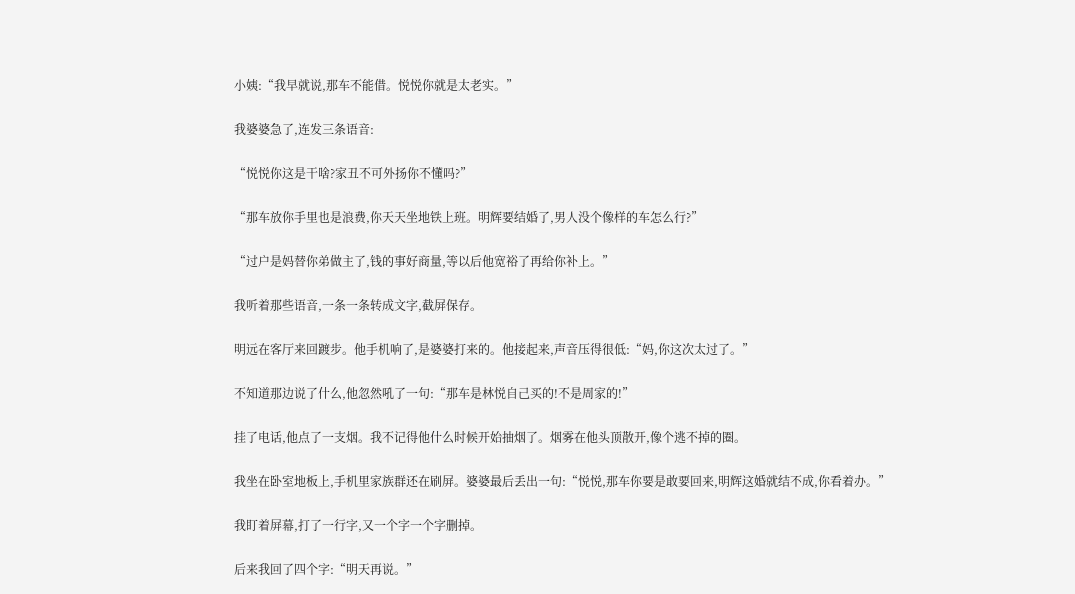小姨:“我早就说,那车不能借。悦悦你就是太老实。”

我婆婆急了,连发三条语音:

“悦悦你这是干啥?家丑不可外扬你不懂吗?”

“那车放你手里也是浪费,你天天坐地铁上班。明辉要结婚了,男人没个像样的车怎么行?”

“过户是妈替你弟做主了,钱的事好商量,等以后他宽裕了再给你补上。”

我听着那些语音,一条一条转成文字,截屏保存。

明远在客厅来回踱步。他手机响了,是婆婆打来的。他接起来,声音压得很低:“妈,你这次太过了。”

不知道那边说了什么,他忽然吼了一句:“那车是林悦自己买的!不是周家的!”

挂了电话,他点了一支烟。我不记得他什么时候开始抽烟了。烟雾在他头顶散开,像个逃不掉的圈。

我坐在卧室地板上,手机里家族群还在刷屏。婆婆最后丢出一句:“悦悦,那车你要是敢要回来,明辉这婚就结不成,你看着办。”

我盯着屏幕,打了一行字,又一个字一个字删掉。

后来我回了四个字:“明天再说。”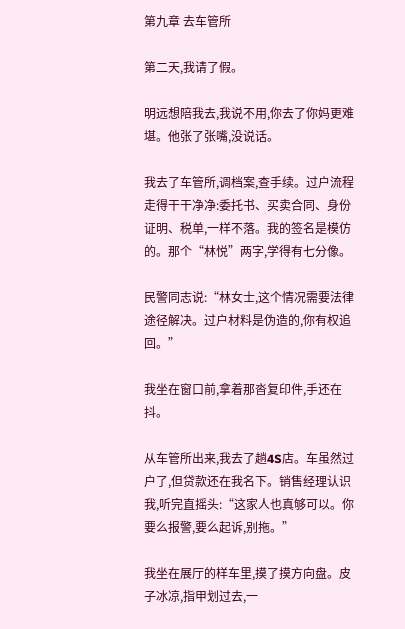第九章 去车管所

第二天,我请了假。

明远想陪我去,我说不用,你去了你妈更难堪。他张了张嘴,没说话。

我去了车管所,调档案,查手续。过户流程走得干干净净:委托书、买卖合同、身份证明、税单,一样不落。我的签名是模仿的。那个“林悦”两字,学得有七分像。

民警同志说:“林女士,这个情况需要法律途径解决。过户材料是伪造的,你有权追回。”

我坐在窗口前,拿着那沓复印件,手还在抖。

从车管所出来,我去了趟4S店。车虽然过户了,但贷款还在我名下。销售经理认识我,听完直摇头:“这家人也真够可以。你要么报警,要么起诉,别拖。”

我坐在展厅的样车里,摸了摸方向盘。皮子冰凉,指甲划过去,一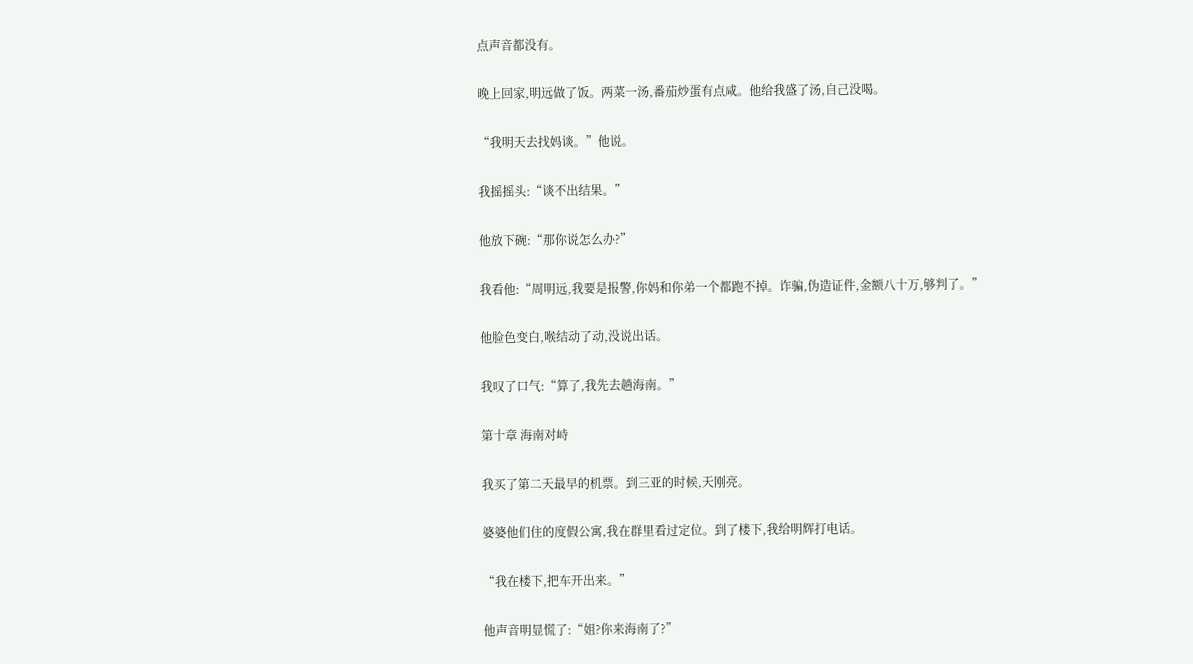点声音都没有。

晚上回家,明远做了饭。两菜一汤,番茄炒蛋有点咸。他给我盛了汤,自己没喝。

“我明天去找妈谈。”他说。

我摇摇头:“谈不出结果。”

他放下碗:“那你说怎么办?”

我看他:“周明远,我要是报警,你妈和你弟一个都跑不掉。诈骗,伪造证件,金额八十万,够判了。”

他脸色变白,喉结动了动,没说出话。

我叹了口气:“算了,我先去趟海南。”

第十章 海南对峙

我买了第二天最早的机票。到三亚的时候,天刚亮。

婆婆他们住的度假公寓,我在群里看过定位。到了楼下,我给明辉打电话。

“我在楼下,把车开出来。”

他声音明显慌了:“姐?你来海南了?”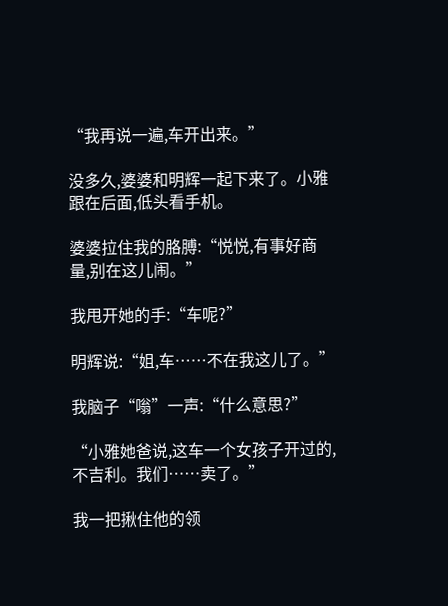“我再说一遍,车开出来。”

没多久,婆婆和明辉一起下来了。小雅跟在后面,低头看手机。

婆婆拉住我的胳膊:“悦悦,有事好商量,别在这儿闹。”

我甩开她的手:“车呢?”

明辉说:“姐,车……不在我这儿了。”

我脑子“嗡”一声:“什么意思?”

“小雅她爸说,这车一个女孩子开过的,不吉利。我们……卖了。”

我一把揪住他的领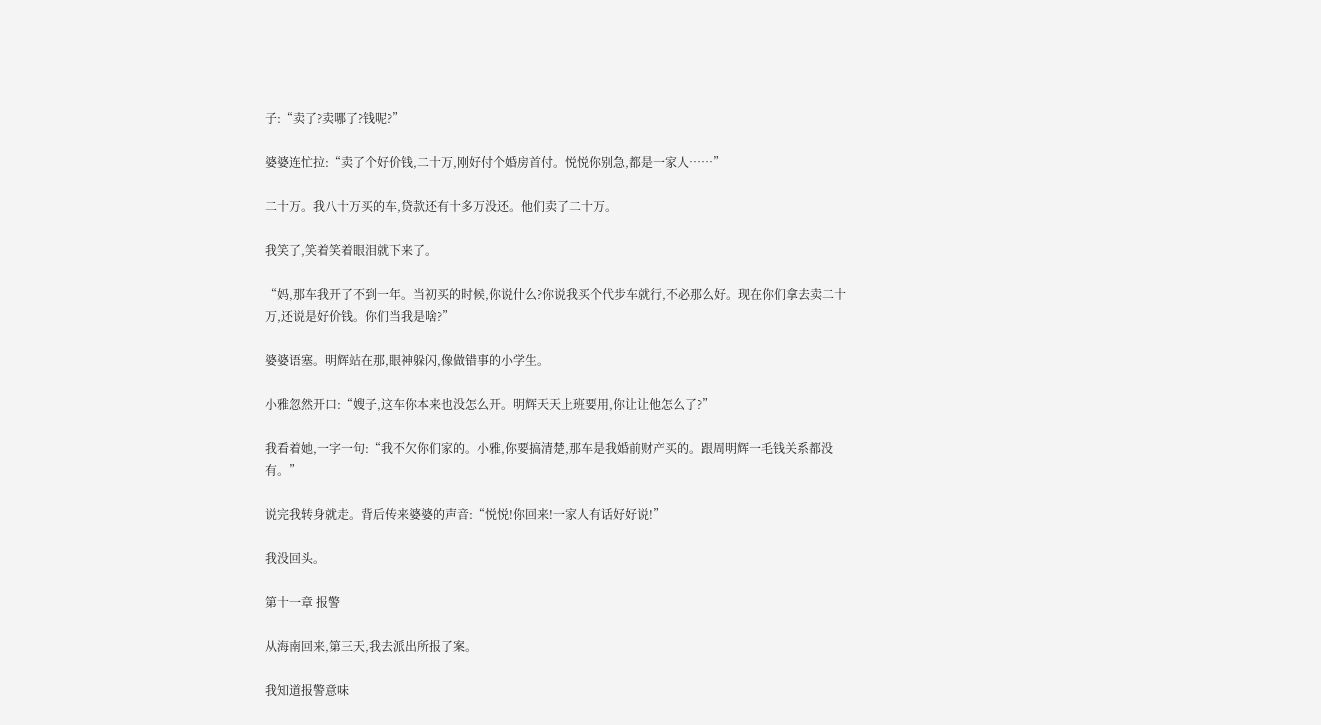子:“卖了?卖哪了?钱呢?”

婆婆连忙拉:“卖了个好价钱,二十万,刚好付个婚房首付。悦悦你别急,都是一家人……”

二十万。我八十万买的车,贷款还有十多万没还。他们卖了二十万。

我笑了,笑着笑着眼泪就下来了。

“妈,那车我开了不到一年。当初买的时候,你说什么?你说我买个代步车就行,不必那么好。现在你们拿去卖二十万,还说是好价钱。你们当我是啥?”

婆婆语塞。明辉站在那,眼神躲闪,像做错事的小学生。

小雅忽然开口:“嫂子,这车你本来也没怎么开。明辉天天上班要用,你让让他怎么了?”

我看着她,一字一句:“我不欠你们家的。小雅,你要搞清楚,那车是我婚前财产买的。跟周明辉一毛钱关系都没有。”

说完我转身就走。背后传来婆婆的声音:“悦悦!你回来!一家人有话好好说!”

我没回头。

第十一章 报警

从海南回来,第三天,我去派出所报了案。

我知道报警意味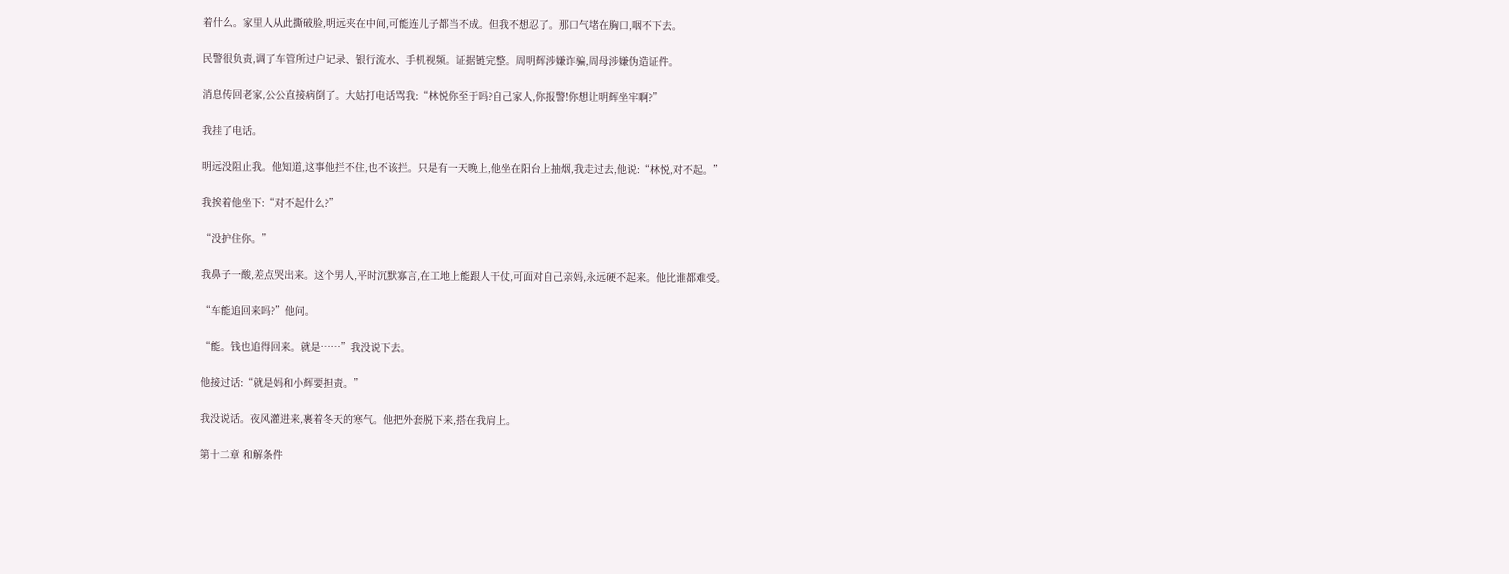着什么。家里人从此撕破脸,明远夹在中间,可能连儿子都当不成。但我不想忍了。那口气堵在胸口,咽不下去。

民警很负责,调了车管所过户记录、银行流水、手机视频。证据链完整。周明辉涉嫌诈骗,周母涉嫌伪造证件。

消息传回老家,公公直接病倒了。大姑打电话骂我:“林悦你至于吗?自己家人,你报警!你想让明辉坐牢啊?”

我挂了电话。

明远没阻止我。他知道,这事他拦不住,也不该拦。只是有一天晚上,他坐在阳台上抽烟,我走过去,他说:“林悦,对不起。”

我挨着他坐下:“对不起什么?”

“没护住你。”

我鼻子一酸,差点哭出来。这个男人,平时沉默寡言,在工地上能跟人干仗,可面对自己亲妈,永远硬不起来。他比谁都难受。

“车能追回来吗?”他问。

“能。钱也追得回来。就是……”我没说下去。

他接过话:“就是妈和小辉要担责。”

我没说话。夜风灌进来,裹着冬天的寒气。他把外套脱下来,搭在我肩上。

第十二章 和解条件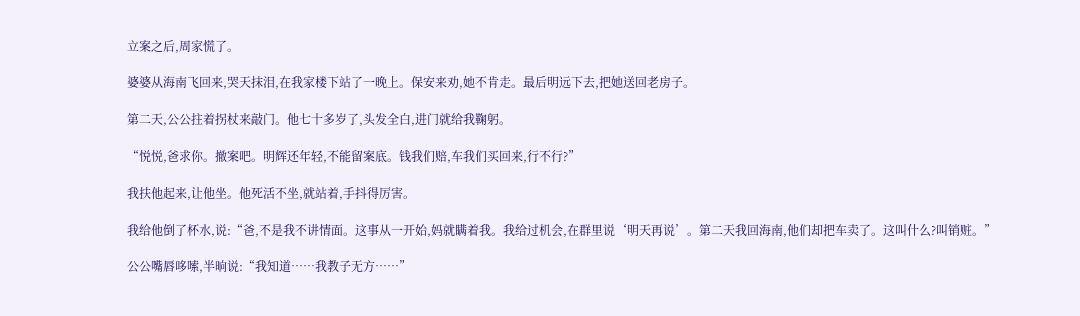立案之后,周家慌了。

婆婆从海南飞回来,哭天抹泪,在我家楼下站了一晚上。保安来劝,她不肯走。最后明远下去,把她送回老房子。

第二天,公公拄着拐杖来敲门。他七十多岁了,头发全白,进门就给我鞠躬。

“悦悦,爸求你。撤案吧。明辉还年轻,不能留案底。钱我们赔,车我们买回来,行不行?”

我扶他起来,让他坐。他死活不坐,就站着,手抖得厉害。

我给他倒了杯水,说:“爸,不是我不讲情面。这事从一开始,妈就瞒着我。我给过机会,在群里说‘明天再说’。第二天我回海南,他们却把车卖了。这叫什么?叫销赃。”

公公嘴唇哆嗦,半晌说:“我知道……我教子无方……”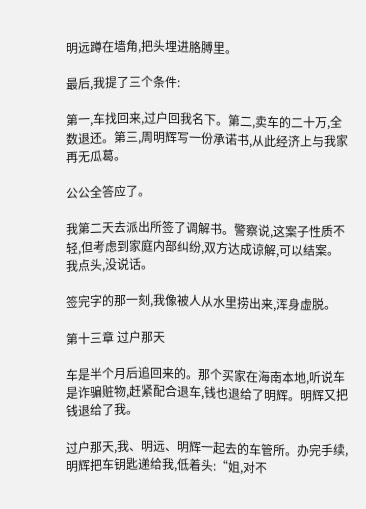明远蹲在墙角,把头埋进胳膊里。

最后,我提了三个条件:

第一,车找回来,过户回我名下。第二,卖车的二十万,全数退还。第三,周明辉写一份承诺书,从此经济上与我家再无瓜葛。

公公全答应了。

我第二天去派出所签了调解书。警察说,这案子性质不轻,但考虑到家庭内部纠纷,双方达成谅解,可以结案。我点头,没说话。

签完字的那一刻,我像被人从水里捞出来,浑身虚脱。

第十三章 过户那天

车是半个月后追回来的。那个买家在海南本地,听说车是诈骗赃物,赶紧配合退车,钱也退给了明辉。明辉又把钱退给了我。

过户那天,我、明远、明辉一起去的车管所。办完手续,明辉把车钥匙递给我,低着头:“姐,对不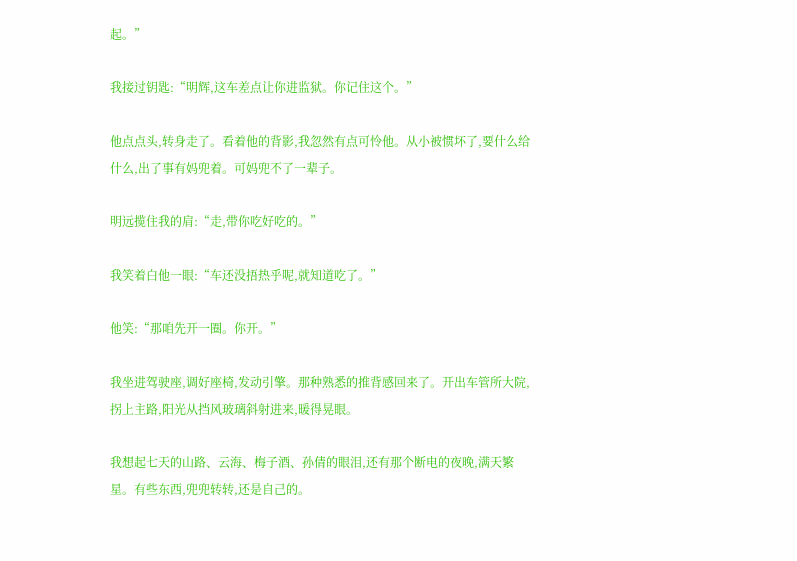起。”

我接过钥匙:“明辉,这车差点让你进监狱。你记住这个。”

他点点头,转身走了。看着他的背影,我忽然有点可怜他。从小被惯坏了,要什么给什么,出了事有妈兜着。可妈兜不了一辈子。

明远揽住我的肩:“走,带你吃好吃的。”

我笑着白他一眼:“车还没捂热乎呢,就知道吃了。”

他笑:“那咱先开一圈。你开。”

我坐进驾驶座,调好座椅,发动引擎。那种熟悉的推背感回来了。开出车管所大院,拐上主路,阳光从挡风玻璃斜射进来,暖得晃眼。

我想起七天的山路、云海、梅子酒、孙倩的眼泪,还有那个断电的夜晚,满天繁星。有些东西,兜兜转转,还是自己的。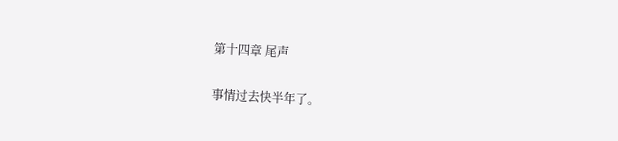第十四章 尾声

事情过去快半年了。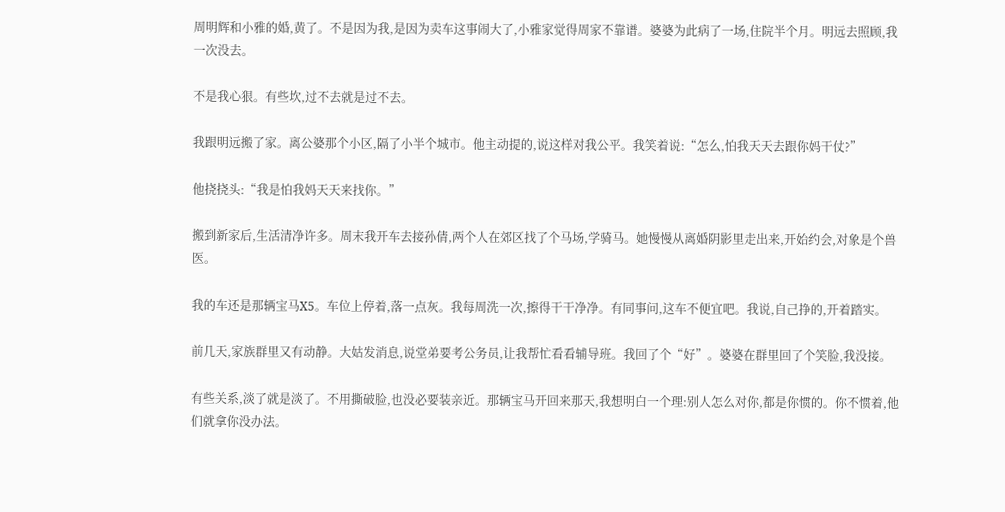周明辉和小雅的婚,黄了。不是因为我,是因为卖车这事闹大了,小雅家觉得周家不靠谱。婆婆为此病了一场,住院半个月。明远去照顾,我一次没去。

不是我心狠。有些坎,过不去就是过不去。

我跟明远搬了家。离公婆那个小区,隔了小半个城市。他主动提的,说这样对我公平。我笑着说:“怎么,怕我天天去跟你妈干仗?”

他挠挠头:“我是怕我妈天天来找你。”

搬到新家后,生活清净许多。周末我开车去接孙倩,两个人在郊区找了个马场,学骑马。她慢慢从离婚阴影里走出来,开始约会,对象是个兽医。

我的车还是那辆宝马X5。车位上停着,落一点灰。我每周洗一次,擦得干干净净。有同事问,这车不便宜吧。我说,自己挣的,开着踏实。

前几天,家族群里又有动静。大姑发消息,说堂弟要考公务员,让我帮忙看看辅导班。我回了个“好”。婆婆在群里回了个笑脸,我没接。

有些关系,淡了就是淡了。不用撕破脸,也没必要装亲近。那辆宝马开回来那天,我想明白一个理:别人怎么对你,都是你惯的。你不惯着,他们就拿你没办法。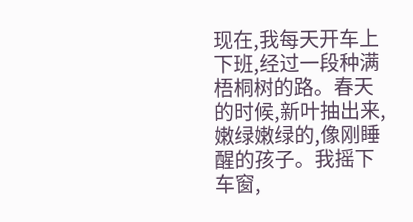现在,我每天开车上下班,经过一段种满梧桐树的路。春天的时候,新叶抽出来,嫩绿嫩绿的,像刚睡醒的孩子。我摇下车窗,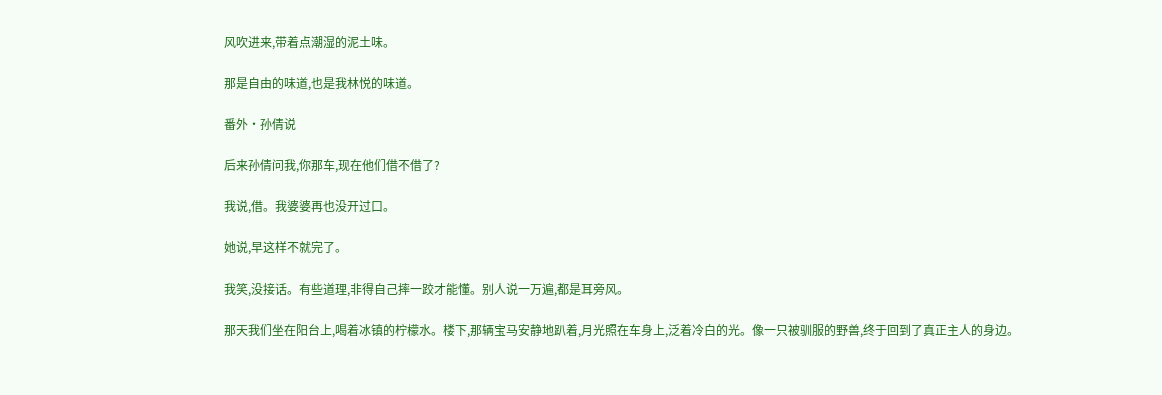风吹进来,带着点潮湿的泥土味。

那是自由的味道,也是我林悦的味道。

番外·孙倩说

后来孙倩问我,你那车,现在他们借不借了?

我说,借。我婆婆再也没开过口。

她说,早这样不就完了。

我笑,没接话。有些道理,非得自己摔一跤才能懂。别人说一万遍,都是耳旁风。

那天我们坐在阳台上,喝着冰镇的柠檬水。楼下,那辆宝马安静地趴着,月光照在车身上,泛着冷白的光。像一只被驯服的野兽,终于回到了真正主人的身边。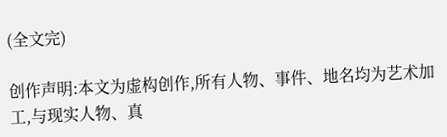(全文完)

创作声明:本文为虚构创作,所有人物、事件、地名均为艺术加工,与现实人物、真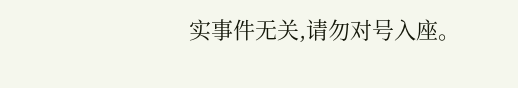实事件无关,请勿对号入座。